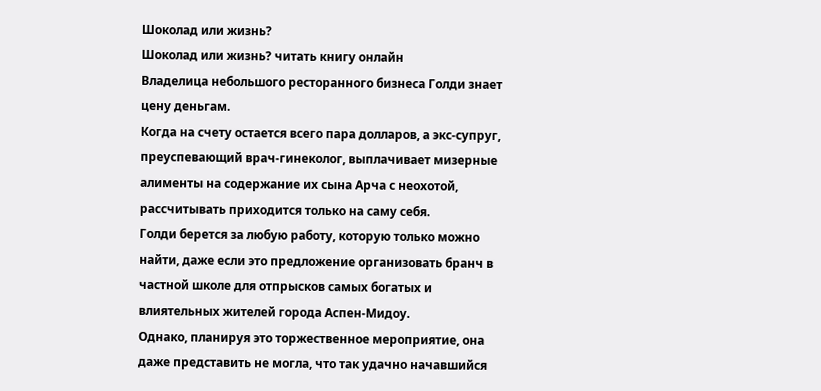Шоколад или жизнь?
Шоколад или жизнь? читать книгу онлайн
Владелица небольшого ресторанного бизнеса Голди знает цену деньгам.
Когда на счету остается всего пара долларов, а экс-супруг, преуспевающий врач-гинеколог, выплачивает мизерные алименты на содержание их сына Арча с неохотой, рассчитывать приходится только на саму себя.
Голди берется за любую работу, которую только можно найти, даже если это предложение организовать бранч в частной школе для отпрысков самых богатых и влиятельных жителей города Аспен-Мидоу.
Однако, планируя это торжественное мероприятие, она даже представить не могла, что так удачно начавшийся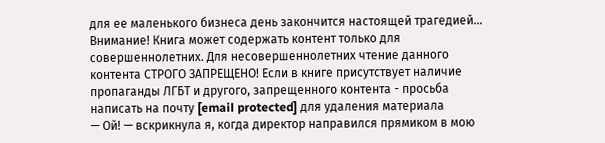для ее маленького бизнеса день закончится настоящей трагедией…
Внимание! Книга может содержать контент только для совершеннолетних. Для несовершеннолетних чтение данного контента СТРОГО ЗАПРЕЩЕНО! Если в книге присутствует наличие пропаганды ЛГБТ и другого, запрещенного контента - просьба написать на почту [email protected] для удаления материала
— Ой! — вскрикнула я, когда директор направился прямиком в мою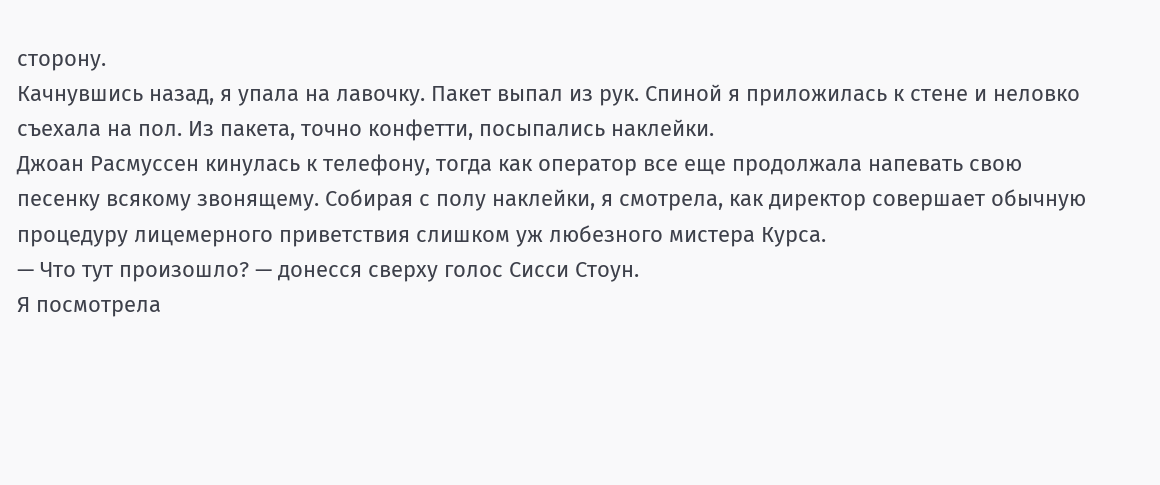сторону.
Качнувшись назад, я упала на лавочку. Пакет выпал из рук. Спиной я приложилась к стене и неловко съехала на пол. Из пакета, точно конфетти, посыпались наклейки.
Джоан Расмуссен кинулась к телефону, тогда как оператор все еще продолжала напевать свою песенку всякому звонящему. Собирая с полу наклейки, я смотрела, как директор совершает обычную процедуру лицемерного приветствия слишком уж любезного мистера Курса.
— Что тут произошло? — донесся сверху голос Сисси Стоун.
Я посмотрела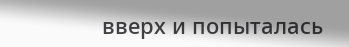вверх и попыталась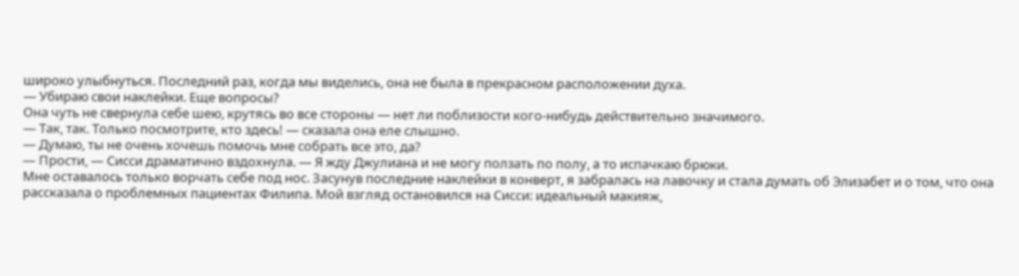широко улыбнуться. Последний раз, когда мы виделись, она не была в прекрасном расположении духа.
— Убираю свои наклейки. Еще вопросы?
Она чуть не свернула себе шею, крутясь во все стороны — нет ли поблизости кого-нибудь действительно значимого.
— Так, так. Только посмотрите, кто здесь! — сказала она еле слышно.
— Думаю, ты не очень хочешь помочь мне собрать все это, да?
— Прости, — Сисси драматично вздохнула. — Я жду Джулиана и не могу ползать по полу, а то испачкаю брюки.
Мне оставалось только ворчать себе под нос. Засунув последние наклейки в конверт, я забралась на лавочку и стала думать об Элизабет и о том, что она рассказала о проблемных пациентах Филипа. Мой взгляд остановился на Сисси: идеальный макияж,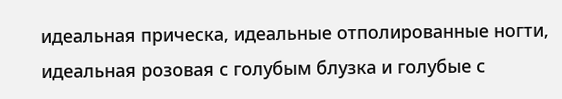идеальная прическа, идеальные отполированные ногти, идеальная розовая с голубым блузка и голубые с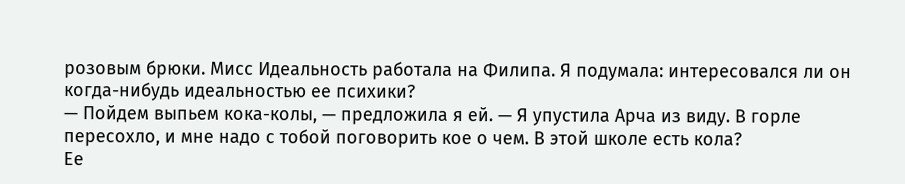розовым брюки. Мисс Идеальность работала на Филипа. Я подумала: интересовался ли он когда-нибудь идеальностью ее психики?
— Пойдем выпьем кока-колы, — предложила я ей. — Я упустила Арча из виду. В горле пересохло, и мне надо с тобой поговорить кое о чем. В этой школе есть кола?
Ее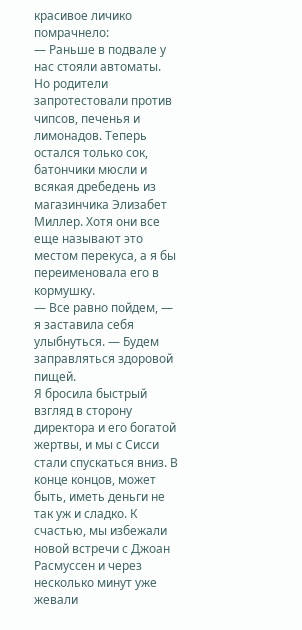красивое личико помрачнело:
— Раньше в подвале у нас стояли автоматы. Но родители запротестовали против чипсов, печенья и лимонадов. Теперь остался только сок, батончики мюсли и всякая дребедень из магазинчика Элизабет Миллер. Хотя они все еще называют это местом перекуса, а я бы переименовала его в кормушку.
— Все равно пойдем, — я заставила себя улыбнуться. — Будем заправляться здоровой пищей.
Я бросила быстрый взгляд в сторону директора и его богатой жертвы, и мы с Сисси стали спускаться вниз. В конце концов, может быть, иметь деньги не так уж и сладко. К счастью, мы избежали новой встречи с Джоан Расмуссен и через несколько минут уже жевали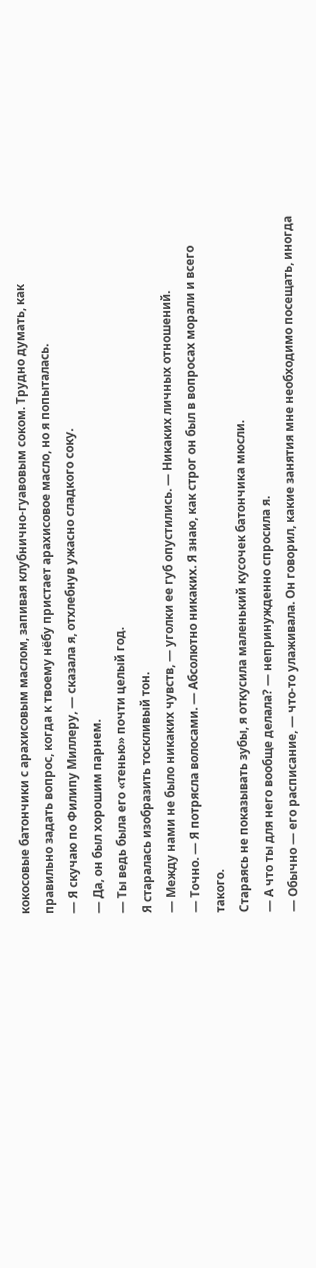кокосовые батончики с арахисовым маслом, запивая клубнично-гуавовым соком. Трудно думать, как правильно задать вопрос, когда к твоему нёбу пристает арахисовое масло, но я попыталась.
— Я скучаю по Филипу Миллеру, — сказала я, отхлебнув ужасно сладкого соку.
— Да, он был хорошим парнем.
— Ты ведь была его «тенью» почти целый год.
Я старалась изобразить тоскливый тон.
— Между нами не было никаких чувств, — уголки ее губ опустились. — Никаких личных отношений.
— Точно. — Я потрясла волосами. — Абсолютно никаких. Я знаю, как строг он был в вопросах морали и всего такого.
Стараясь не показывать зубы, я откусила маленький кусочек батончика мюсли.
— А что ты для него вообще делала? — непринужденно спросила я.
— Обычно — его расписание, — что-то улаживала. Он говорил, какие занятия мне необходимо посещать, иногда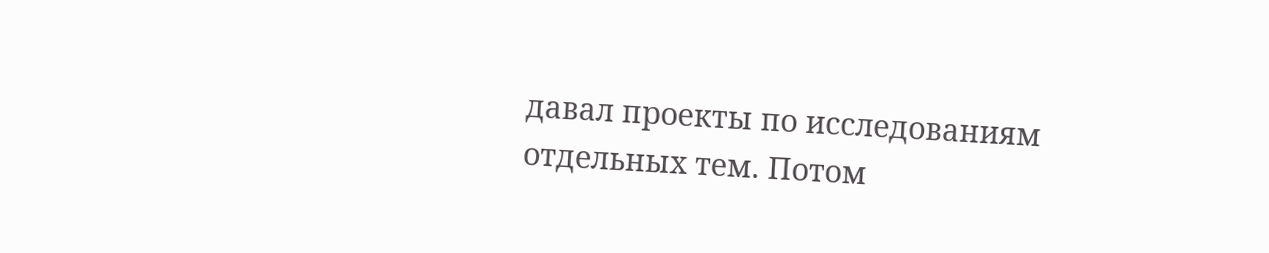давал проекты по исследованиям отдельных тем. Потом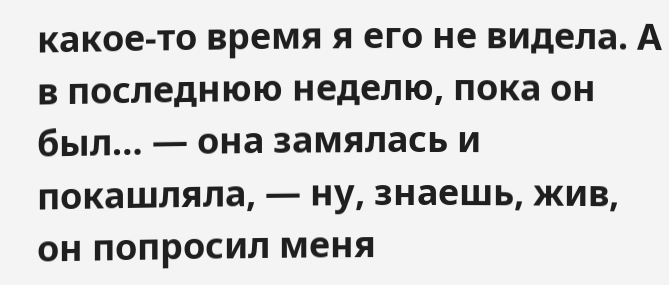какое-то время я его не видела. А в последнюю неделю, пока он был… — она замялась и покашляла, — ну, знаешь, жив, он попросил меня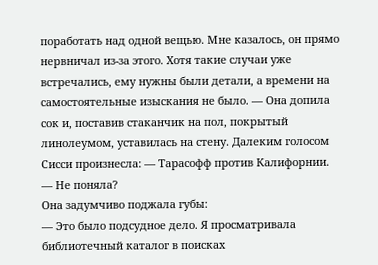поработать над одной вещью. Мне казалось, он прямо нервничал из-за этого. Хотя такие случаи уже встречались, ему нужны были детали, а времени на самостоятельные изыскания не было. — Она допила сок и, поставив стаканчик на пол, покрытый линолеумом, уставилась на стену. Далеким голосом Сисси произнесла: — Тарасофф против Калифорнии.
— Не поняла?
Она задумчиво поджала губы:
— Это было подсудное дело. Я просматривала библиотечный каталог в поисках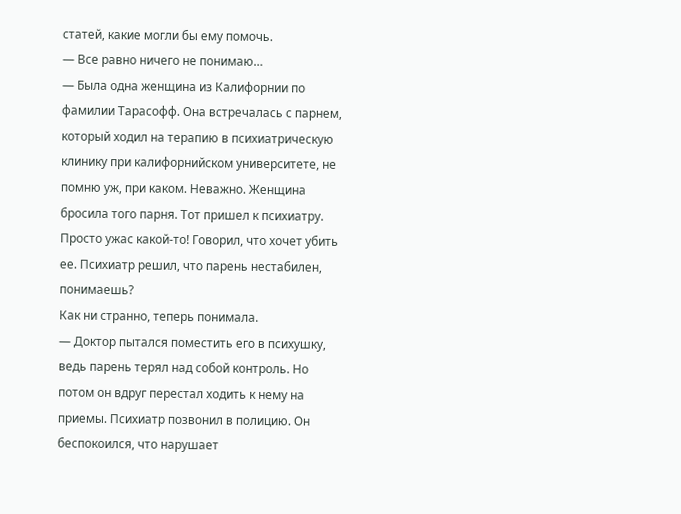статей, какие могли бы ему помочь.
— Все равно ничего не понимаю…
— Была одна женщина из Калифорнии по фамилии Тарасофф. Она встречалась с парнем, который ходил на терапию в психиатрическую клинику при калифорнийском университете, не помню уж, при каком. Неважно. Женщина бросила того парня. Тот пришел к психиатру. Просто ужас какой-то! Говорил, что хочет убить ее. Психиатр решил, что парень нестабилен, понимаешь?
Как ни странно, теперь понимала.
— Доктор пытался поместить его в психушку, ведь парень терял над собой контроль. Но потом он вдруг перестал ходить к нему на приемы. Психиатр позвонил в полицию. Он беспокоился, что нарушает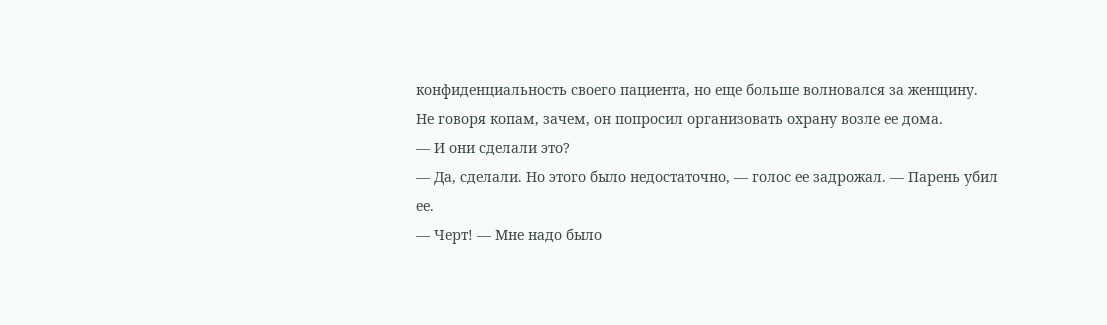конфиденциальность своего пациента, но еще больше волновался за женщину. Не говоря копам, зачем, он попросил организовать охрану возле ее дома.
— И они сделали это?
— Да, сделали. Но этого было недостаточно, — голос ее задрожал. — Парень убил ее.
— Черт! — Мне надо было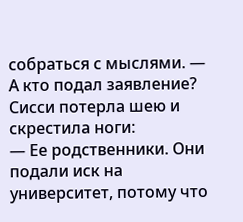собраться с мыслями. — А кто подал заявление?
Сисси потерла шею и скрестила ноги:
— Ее родственники. Они подали иск на университет, потому что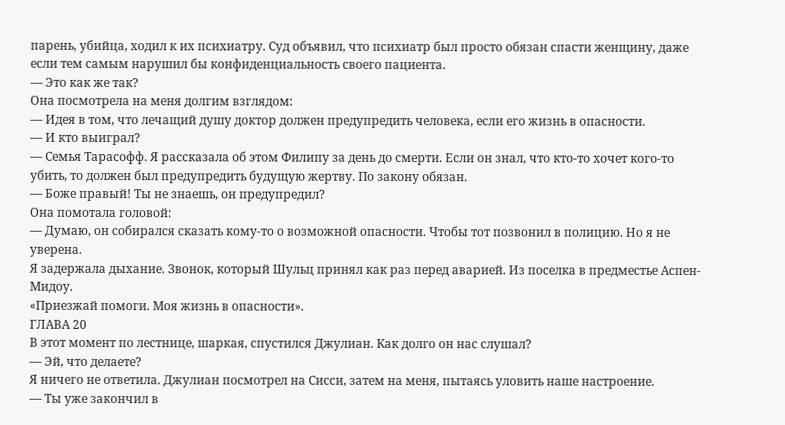парень, убийца, ходил к их психиатру. Суд объявил, что психиатр был просто обязан спасти женщину, даже если тем самым нарушил бы конфиденциальность своего пациента.
— Это как же так?
Она посмотрела на меня долгим взглядом:
— Идея в том, что лечащий душу доктор должен предупредить человека, если его жизнь в опасности.
— И кто выиграл?
— Семья Тарасофф. Я рассказала об этом Филипу за день до смерти. Если он знал, что кто-то хочет кого-то убить, то должен был предупредить будущую жертву. По закону обязан.
— Боже правый! Ты не знаешь, он предупредил?
Она помотала головой:
— Думаю, он собирался сказать кому-то о возможной опасности. Чтобы тот позвонил в полицию. Но я не уверена.
Я задержала дыхание. Звонок, который Шульц принял как раз перед аварией. Из поселка в предместье Аспен-Мидоу.
«Приезжай помоги. Моя жизнь в опасности».
ГЛАВА 20
В этот момент по лестнице, шаркая, спустился Джулиан. Как долго он нас слушал?
— Эй, что делаете?
Я ничего не ответила. Джулиан посмотрел на Сисси, затем на меня, пытаясь уловить наше настроение.
— Ты уже закончил в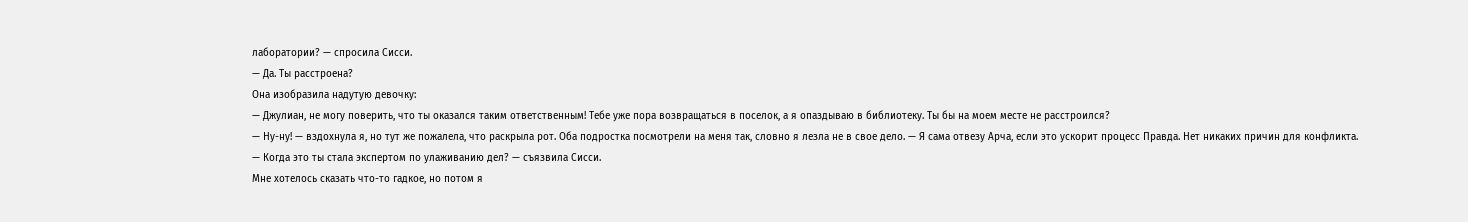лаборатории? — спросила Сисси.
— Да. Ты расстроена?
Она изобразила надутую девочку:
— Джулиан, не могу поверить, что ты оказался таким ответственным! Тебе уже пора возвращаться в поселок, а я опаздываю в библиотеку. Ты бы на моем месте не расстроился?
— Ну-ну! — вздохнула я, но тут же пожалела, что раскрыла рот. Оба подростка посмотрели на меня так, словно я лезла не в свое дело. — Я сама отвезу Арча, если это ускорит процесс Правда. Нет никаких причин для конфликта.
— Когда это ты стала экспертом по улаживанию дел? — съязвила Сисси.
Мне хотелось сказать что-то гадкое, но потом я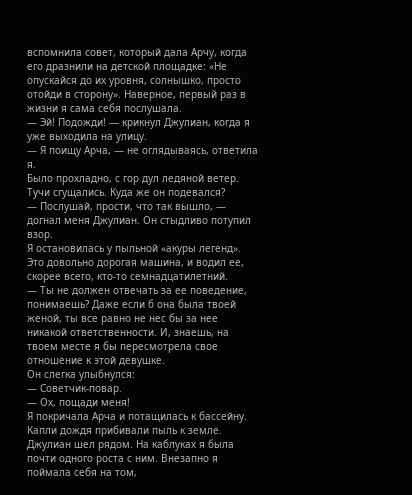вспомнила совет, который дала Арчу, когда его дразнили на детской площадке: «Не опускайся до их уровня, солнышко, просто отойди в сторону». Наверное, первый раз в жизни я сама себя послушала.
— Эй! Подожди! — крикнул Джулиан, когда я уже выходила на улицу.
— Я поищу Арча, — не оглядываясь, ответила я.
Было прохладно, с гор дул ледяной ветер. Тучи сгущались. Куда же он подевался?
— Послушай, прости, что так вышло, — догнал меня Джулиан. Он стыдливо потупил взор.
Я остановилась у пыльной «акуры легенд». Это довольно дорогая машина, и водил ее, скорее всего, кто-то семнадцатилетний.
— Ты не должен отвечать за ее поведение, понимаешь? Даже если б она была твоей женой, ты все равно не нес бы за нее никакой ответственности. И, знаешь, на твоем месте я бы пересмотрела свое отношение к этой девушке.
Он слегка улыбнулся:
— Советчик-повар.
— Ох, пощади меня!
Я покричала Арча и потащилась к бассейну. Капли дождя прибивали пыль к земле. Джулиан шел рядом. На каблуках я была почти одного роста с ним. Внезапно я поймала себя на том,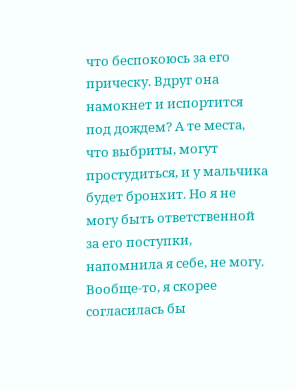что беспокоюсь за его прическу. Вдруг она намокнет и испортится под дождем? А те места, что выбриты, могут простудиться, и у мальчика будет бронхит. Но я не могу быть ответственной за его поступки, напомнила я себе, не могу. Вообще-то, я скорее согласилась бы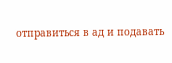отправиться в ад и подавать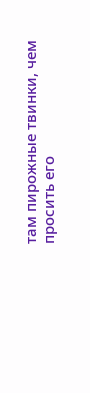там пирожные твинки, чем просить его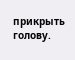прикрыть голову.